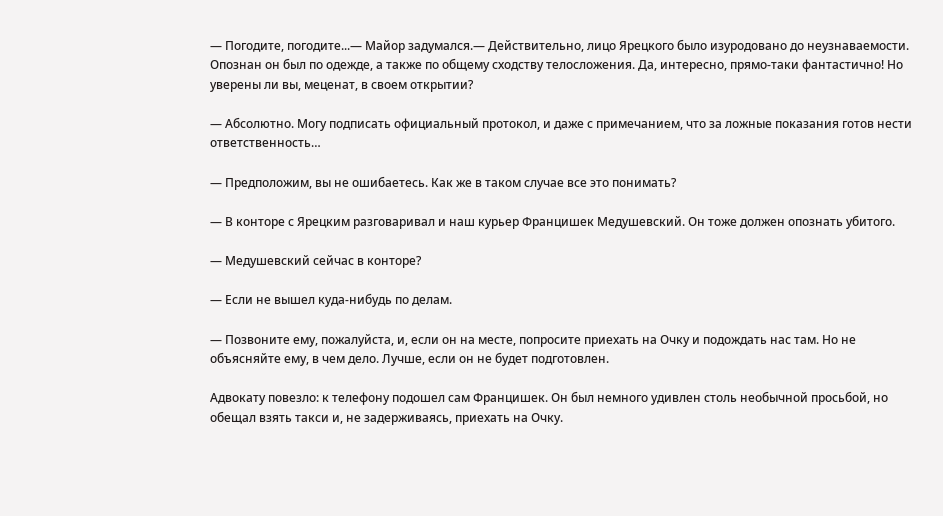— Погодите, погодите...— Майор задумался.— Действительно, лицо Ярецкого было изуродовано до неузнаваемости. Опознан он был по одежде, а также по общему сходству телосложения. Да, интересно, прямо-таки фантастично! Но уверены ли вы, меценат, в своем открытии?

— Абсолютно. Могу подписать официальный протокол, и даже с примечанием, что за ложные показания готов нести ответственность…

— Предположим, вы не ошибаетесь. Как же в таком случае все это понимать?

— В конторе с Ярецким разговаривал и наш курьер Францишек Медушевский. Он тоже должен опознать убитого.

— Медушевский сейчас в конторе?

— Если не вышел куда-нибудь по делам.

— Позвоните ему, пожалуйста, и, если он на месте, попросите приехать на Очку и подождать нас там. Но не объясняйте ему, в чем дело. Лучше, если он не будет подготовлен.

Адвокату повезло: к телефону подошел сам Францишек. Он был немного удивлен столь необычной просьбой, но обещал взять такси и, не задерживаясь, приехать на Очку.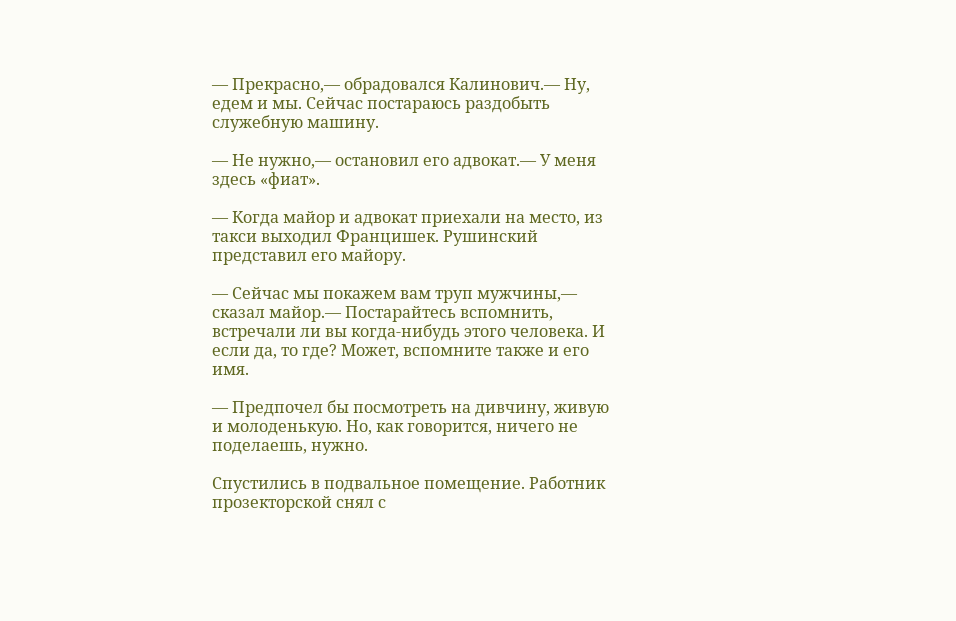— Прекрасно,— обрадовался Калинович.— Ну, едем и мы. Сейчас постараюсь раздобыть служебную машину.

— Не нужно,— остановил его адвокат.— У меня здесь «фиат».

— Когда майор и адвокат приехали на место, из такси выходил Францишек. Рушинский представил его майору.

— Сейчас мы покажем вам труп мужчины,— сказал майор.— Постарайтесь вспомнить, встречали ли вы когда-нибудь этого человека. И если да, то где? Может, вспомните также и его имя.

— Предпочел бы посмотреть на дивчину, живую и молоденькую. Но, как говорится, ничего не поделаешь, нужно.

Спустились в подвальное помещение. Работник прозекторской снял с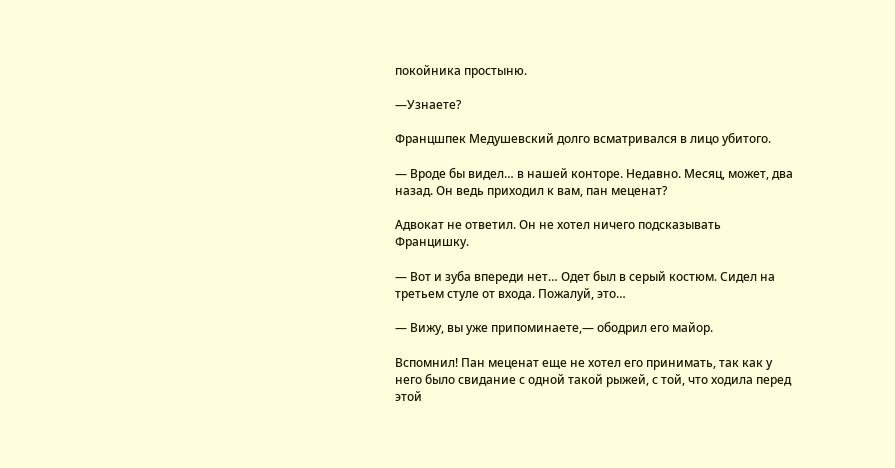покойника простыню.

—Узнаете?

Францшпек Медушевский долго всматривался в лицо убитого.

— Вроде бы видел… в нашей конторе. Недавно. Месяц, может, два назад. Он ведь приходил к вам, пан меценат?

Адвокат не ответил. Он не хотел ничего подсказывать Францишку.

— Вот и зуба впереди нет… Одет был в серый костюм. Сидел на третьем стуле от входа. Пожалуй, это…

— Вижу, вы уже припоминаете,— ободрил его майор.

Вспомнил! Пан меценат еще не хотел его принимать, так как у него было свидание с одной такой рыжей, с той, что ходила перед этой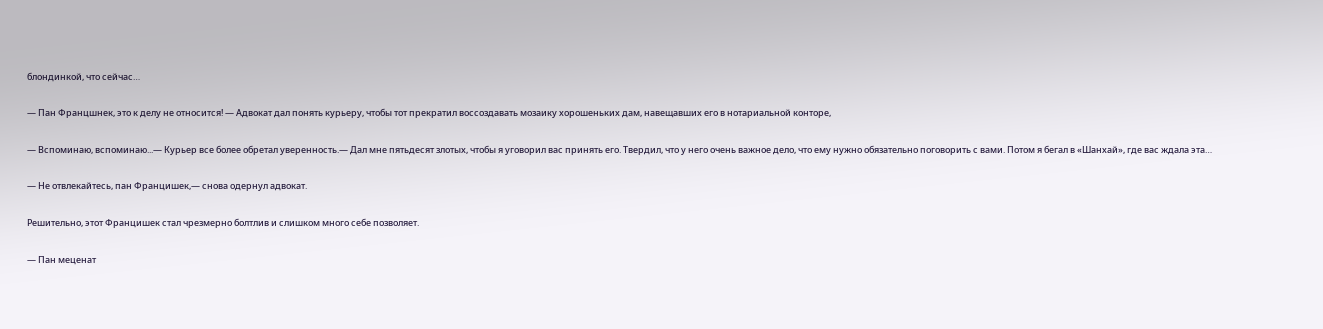блондинкой, что сейчас…

— Пан Францшнек, это к делу не относится! — Адвокат дал понять курьеру, чтобы тот прекратил воссоздавать мозаику хорошеньких дам, навещавших его в нотариальной конторе,

— Вспоминаю, вспоминаю...— Курьер все более обретал уверенность.— Дал мне пятьдесят злотых, чтобы я уговорил вас принять его. Твердил, что у него очень важное дело, что ему нужно обязательно поговорить с вами. Потом я бегал в «Шанхай», где вас ждала эта…

— Не отвлекайтесь, пан Францишек,— снова одернул адвокат.

Решительно, этот Францишек стал чрезмерно болтлив и слишком много себе позволяет.

— Пан меценат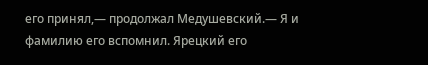его принял,— продолжал Медушевский.— Я и фамилию его вспомнил. Ярецкий его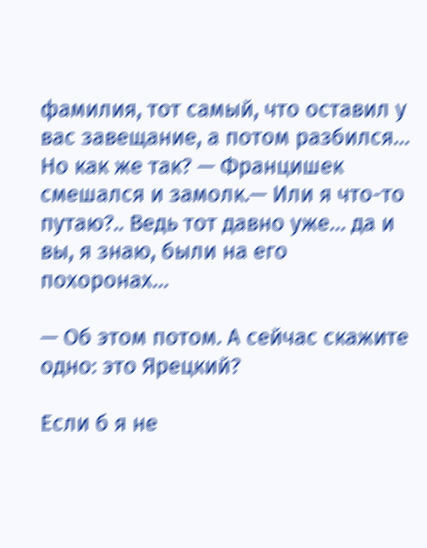фамилия, тот самый, что оставил у вас завещание, а потом разбился… Но как же так? — Францишек смешался и замолк.— Или я что-то путаю?.. Ведь тот давно уже… да и вы, я знаю, были на его похоронах…

— Об этом потом. А сейчас скажите одно: это Ярецкий?

Если б я не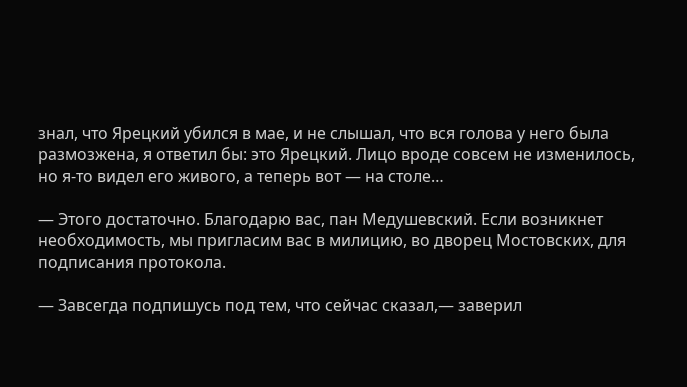знал, что Ярецкий убился в мае, и не слышал, что вся голова у него была размозжена, я ответил бы: это Ярецкий. Лицо вроде совсем не изменилось, но я-то видел его живого, а теперь вот — на столе…

— Этого достаточно. Благодарю вас, пан Медушевский. Если возникнет необходимость, мы пригласим вас в милицию, во дворец Мостовских, для подписания протокола.

— Завсегда подпишусь под тем, что сейчас сказал,— заверил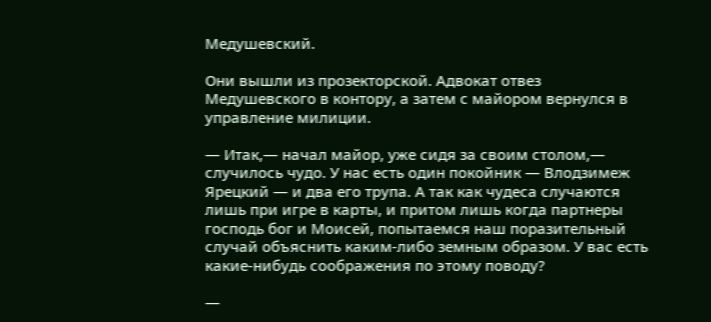Медушевский.

Они вышли из прозекторской. Адвокат отвез Медушевского в контору, а затем с майором вернулся в управление милиции.

— Итак,— начал майор, уже сидя за своим столом,— случилось чудо. У нас есть один покойник — Влодзимеж Ярецкий — и два его трупа. А так как чудеса случаются лишь при игре в карты, и притом лишь когда партнеры господь бог и Моисей, попытаемся наш поразительный случай объяснить каким-либо земным образом. У вас есть какие-нибудь соображения по этому поводу?

—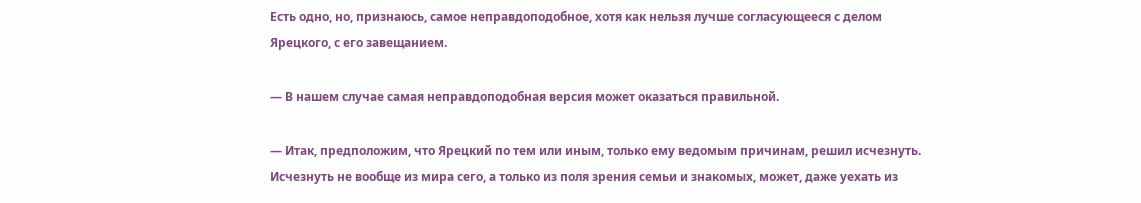Есть одно, но, признаюсь, самое неправдоподобное, хотя как нельзя лучше согласующееся с делом Ярецкого, с его завещанием.

— В нашем случае самая неправдоподобная версия может оказаться правильной.

— Итак, предположим, что Ярецкий по тем или иным, только ему ведомым причинам, решил исчезнуть. Исчезнуть не вообще из мира сего, а только из поля зрения семьи и знакомых, может, даже уехать из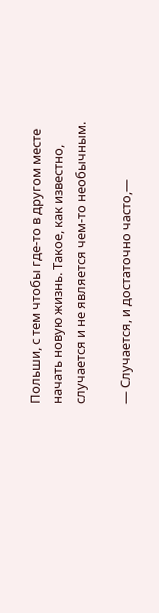Польши, с тем чтобы где-то в другом месте начать новую жизнь. Такое, как известно, случается и не является чем-то необычным.

— Случается, и достаточно часто,—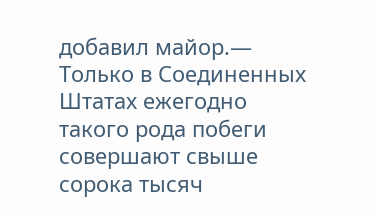добавил майор.— Только в Соединенных Штатах ежегодно такого рода побеги совершают свыше сорока тысяч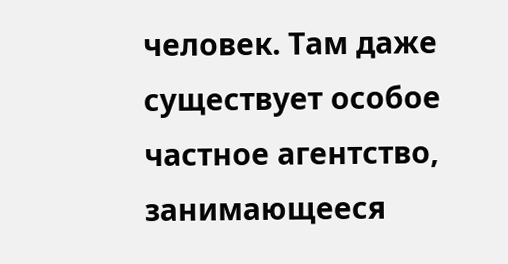человек. Там даже существует особое частное агентство, занимающееся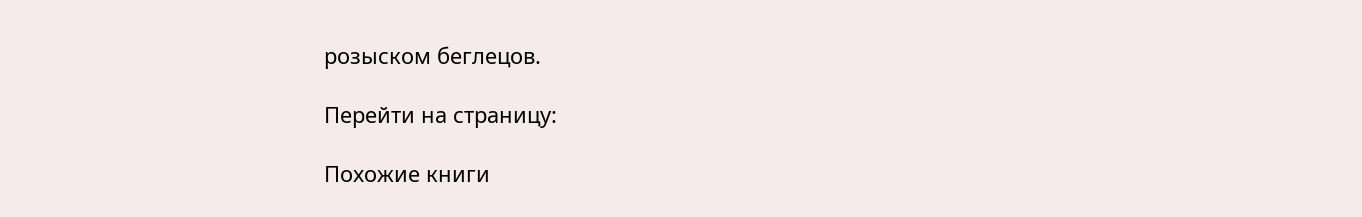розыском беглецов.

Перейти на страницу:

Похожие книги